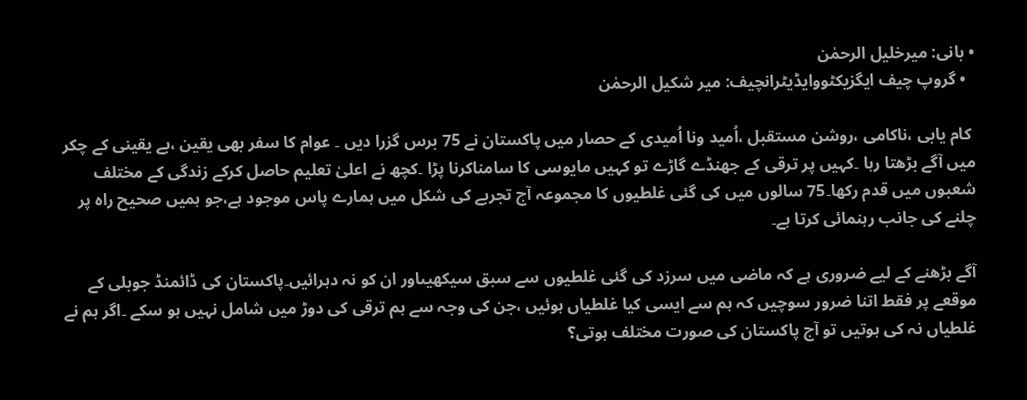• بانی: میرخلیل الرحمٰن
  • گروپ چیف ایگزیکٹووایڈیٹرانچیف: میر شکیل الرحمٰن

 کام یابی ،ناکامی ،روشن مستقبل ،اُمید ونا اُمیدی کے حصار میں پاکستان نے 75 برس گزرا دیں ۔ عوام کا سفر بھی یقین ،بے یقینی کے چکر میں آگے بڑھتا رہا ۔کہیں پر ترقی کے جھنڈے گاڑے تو کہیں مایوسی کا سامناکرنا پڑا ۔کچھ نے اعلیٰ تعلیم حاصل کرکے زندگی کے مختلف شعبوں میں قدم رکھا۔75 سالوں میں کی گئی غلطیوں کا مجموعہ آج تجربے کی شکل میں ہمارے پاس موجود ہے،جو ہمیں صحیح راہ پر چلنے کی جانب رہنمائی کرتا ہے۔

آگے بڑھنے کے لیے ضروری ہے کہ ماضی میں سرزد کی گئی غلطیوں سے سبق سیکھیںاور ان کو نہ دہرائیں۔پاکستان کی ڈائمنڈ جوبلی کے موقعے پر فقط اتنا ضرور سوچیں کہ ہم سے ایسی کیا غلطیاں ہوئیں ،جن کی وجہ سے ہم ترقی کی دوڑ میں شامل نہیں ہو سکے ۔اگر ہم نے غلطیاں نہ کی ہوتیں تو آج پاکستان کی صورت مختلف ہوتی؟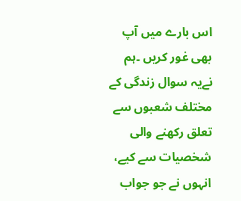اس بارے میں آپ بھی غور کریں ۔ہم نےیہ سوال زندگی کے مختلف شعبوں سے تعلق رکھنے والی شخصیات سے کیے، انہوں نے جو جواب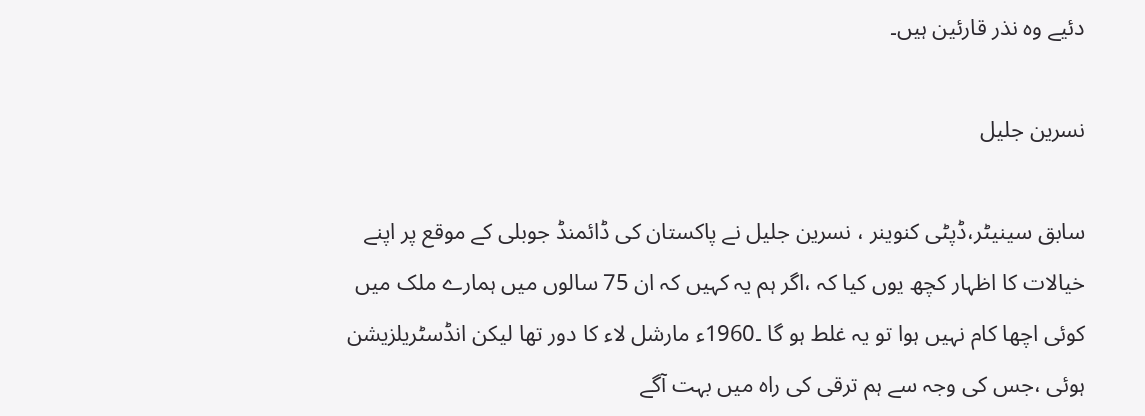دئیے وہ نذر قارئین ہیں۔

نسرین جلیل

سابق سینیٹر،ڈپٹی کنوینر ، نسرین جلیل نے پاکستان کی ڈائمنڈ جوبلی کے موقع پر اپنے خیالات کا اظہار کچھ یوں کیا کہ ،اگر ہم یہ کہیں کہ ان 75 سالوں میں ہمارے ملک میں کوئی اچھا کام نہیں ہوا تو یہ غلط ہو گا ۔1960ء مارشل لاء کا دور تھا لیکن انڈسٹریلزیشن ہوئی ،جس کی وجہ سے ہم ترقی کی راہ میں بہت آگے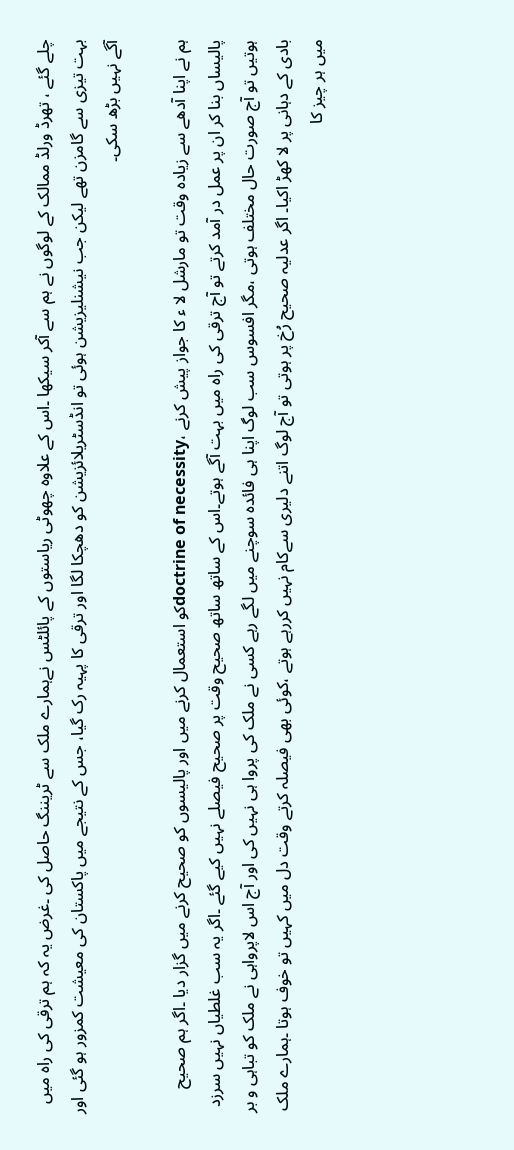چلے گئے ، تھرڈ ورلڈ ممالک کے لوگوں نے ہم سے آکر سیکھا ۔اس کے علاوہ چھوٹی ریاستوں کے پائلٹس نےہمارے ملک سے ٹریننگ حاصل کی ۔غرض یہ کہ ہم ترقی کی راہ میں بہت تیزی سے گامزن تھے لیکن جب نیشنلیزیشن ہوئی تو انڈسٹریلائزیشن کو دھچکا لگا اور ترقی کا پہیہ رک گیا، جس کے نتیجے میں پاکستان کی معیشت کمزور ہو گئی اور آگے نہیں بڑھ سکی۔

ہم نے اپنا آدھے سے زیادہ وقت تو مارشل لا ء کا جواز پیش کرنے ،doctrine of necessityکو استعمال کرنے میں اور پالیسوں کو صحیح کرنے میں گزار دیا ۔اگر ہم صحیح پالیساں بنا کر ان پر عمل در آمد کرتے تو آج ترقی کی راہ میں بہت آگے ہوتے۔اس کے ساتھ ساتھ صحیح وقت پر صحیح فیصلے نہیں کیے گئے ۔اگر یہ سب غلطیاں نہیں سرزد ہوتیں تو آج صورت حال مختلف ہوتی ،مگر افسوس سب لوگ اپنا ہی فائدہ سوچنے میں لگے رہے کسی نے ملک کی پروا ہی نہیں کی اور آج اس لاپرواہی نے ملک کو تباہی و بر بادی کے دہانی پر لا کھڑ اکیا۔ اگر عدلیہ صحیح رُخ پر ہوتی تو آج لوگ اتنے دلیری سےکام نہیں کررہے ہوتے ،کوئی بھی فیصلہ کرتے وقت دل میں کہیں تو خوف ہوتا ۔ہمارے ملک میں ہر چیز کا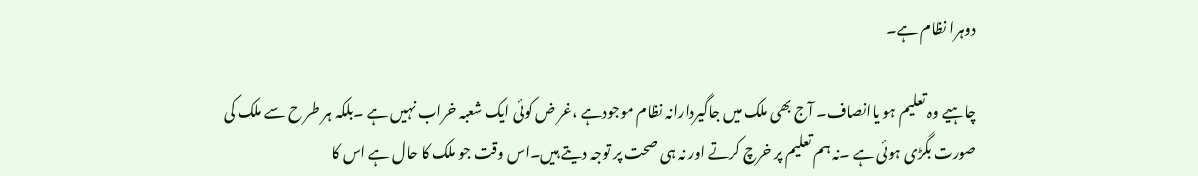دوہرا نظام ہے۔

چاہیے وہ تعلیم ہو یاانصاف۔ آج بھی ملک میں جاگیردارانہ نظام موجودہے ،غر ض کوئی ایک شعبہ خراب نہیں ہے ۔بلکہ ہر طر ح سے ملک کی صورت بگڑی ہوئی ہے ۔نہ ہم تعلیم پر خرچ کرتے اور نہ ہی صحت پر توجہ دیتے ہیں۔اس وقت جو ملک کا حال ہے اس کا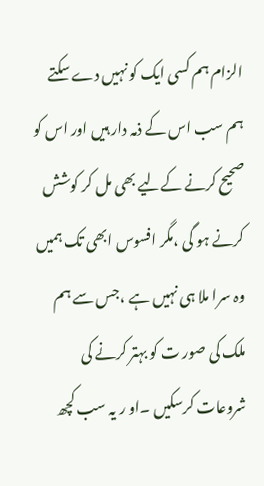الزام ہم کسی ایک کو نہیں دے سکتے ہم سب اس کے ذمہ دار ہیں اور اس کو صحیح کرنے کےلیے بھی مل کر کوشش کرنے ہو گی ،مگر افسوس ابھی تک ہمیں وہ سرا ملا ہی نہیں ہے ،جس سے ہم ملک کی صور ت کو بہتر کرنے کی شروعات کرسکیں ۔او ر یہ سب کچھ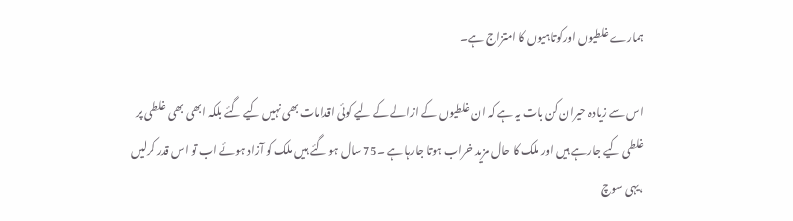ہمارے غلطیوں اورکوتاہیوں کا امتزاج ہے۔

اس سے زیادہ حیران کن بات یہ ہے کہ ان غلطیوں کے ازالے کے لیے کوئی اقدامات بھی نہیں کیے گئے بلکہ ابھی بھی غلطی پر غلطی کیے جارہے ہیں اور ملک کا حال مزید خراب ہوتا جارہا ہے ۔75 سال ہو گئے ہیں ملک کو آزاد ہوئے اب تو اس قدر کرلیں ،یہی سوچ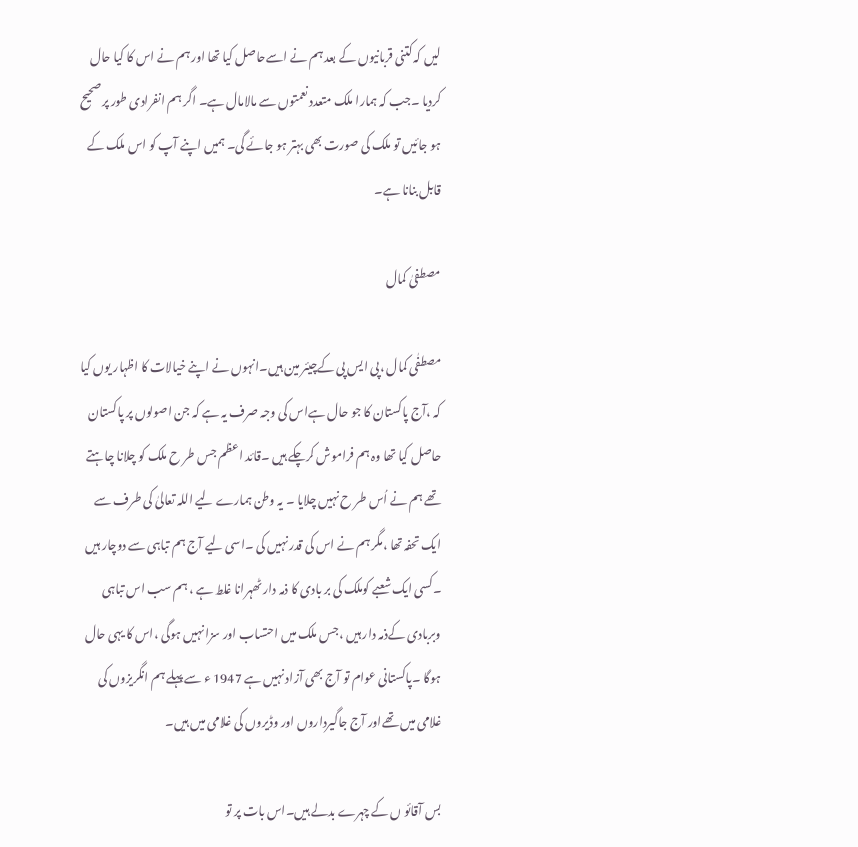لیں کہ کتنی قربانیوں کے بعد ہم نے اسےحاصل کیا تھا اور ہم نے اس کا کیا حال کردیا ۔جب کہ ہمارا ملک متعدد نعمتوں سے مالامال ہے۔ اگر ہم انفرادی طور پر صحیح ہو جائیں تو ملک کی صورت بھی بہتر ہو جائے گی۔ ہمیں اپنے آپ کو اس ملک کے قابل بنانا ہے۔

مصطفیٰ کمال

مصطفٰی کمال ،پی ایس پی کےچیئر مین ہیں۔انہوں نے اپنے خیالات کا اظہار یوں کیا کہ ،آج پاکستان کا جو حال ہےاس کی وجہ صرف یہ ہے کہ جن اصولوں پر پاکستان حاصل کیا تھا وہ ہم فراموش کرچکے ہیں ۔قائد اعظم جس طر ح ملک کو چلانا چاہتے تھے ہم نے اُس طر ح نہیں چلایا ۔ یہ وطن ہمارے لیے اللہ تعالیٰ کی طرف سے ایک تحفہ تھا ،مگر ہم نے اس کی قدر نہیں کی ۔اسی لیے آج ہم تباہی سے دوچار ہیں ۔کسی ایک شعبے کوملک کی بر بادی کا ذمہ دار ٹھہرانا غلط ہے ، ہم سب اس تباہی وبربادی کےذمہ دار ہیں ،جس ملک میں احتساب اور سزا نہیں ہوگی ،اس کا یہی حال ہوگا ۔پاکستانی عوام تو آج بھی آزاد نہیں ہے 1947 ء سے پہلے ہم انگریزوں کی غلامی میں تھےاور آج جاگیرداروں اور وڈیروں کی غلامی میں ہیں۔

بس آقائو ں کے چہرے بدلے ہیں۔اس بات پر تو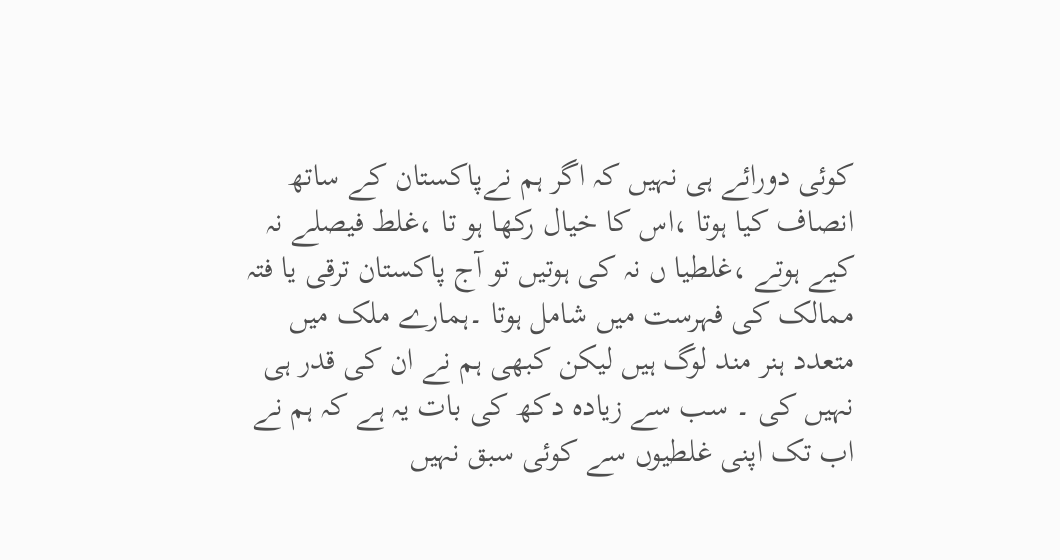کوئی دورائے ہی نہیں کہ اگر ہم نےپاکستان کے ساتھ انصاف کیا ہوتا ،اس کا خیال رکھا ہو تا ،غلط فیصلے نہ کیے ہوتے ،غلطیا ں نہ کی ہوتیں تو آج پاکستان ترقی یا فتہ ممالک کی فہرست میں شامل ہوتا ۔ہمارے ملک میں متعدد ہنر مند لوگ ہیں لیکن کبھی ہم نے ان کی قدر ہی نہیں کی ۔ سب سے زیادہ دکھ کی بات یہ ہے کہ ہم نے اب تک اپنی غلطیوں سے کوئی سبق نہیں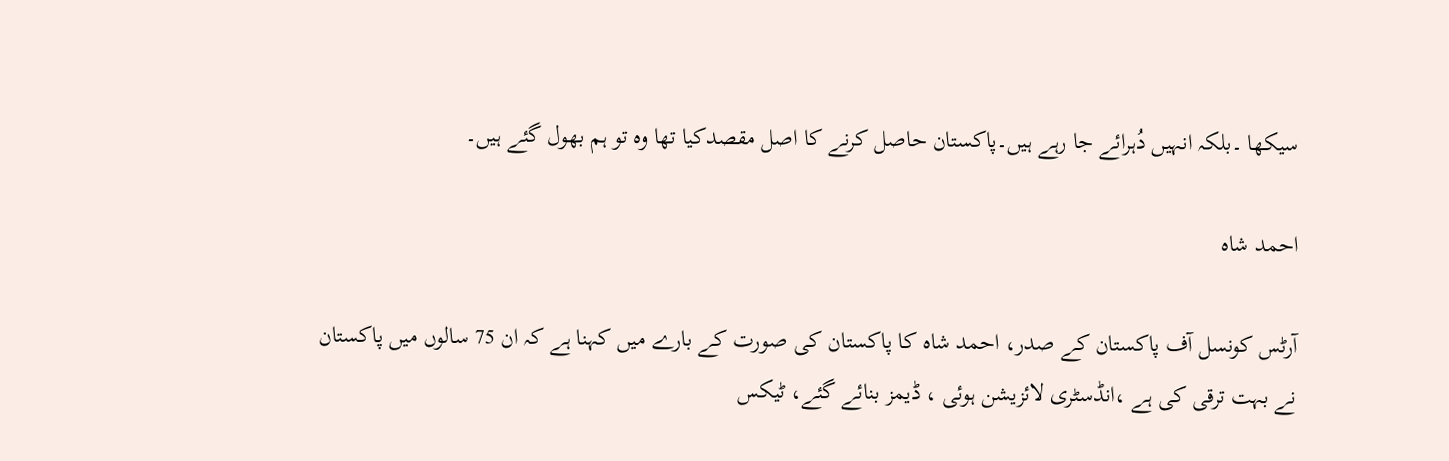سیکھا ۔بلکہ انہیں دُہرائے جا رہے ہیں۔پاکستان حاصل کرنے کا اصل مقصدکیا تھا وہ تو ہم بھول گئے ہیں۔

احمد شاہ

آرٹس کونسل آف پاکستان کے صدر، احمد شاہ کا پاکستان کی صورت کے بارے میں کہنا ہے کہ ان 75 سالوں میں پاکستان نے بہت ترقی کی ہے ،انڈسٹری لائزیشن ہوئی ، ڈیمز بنائے گئے، ٹیکس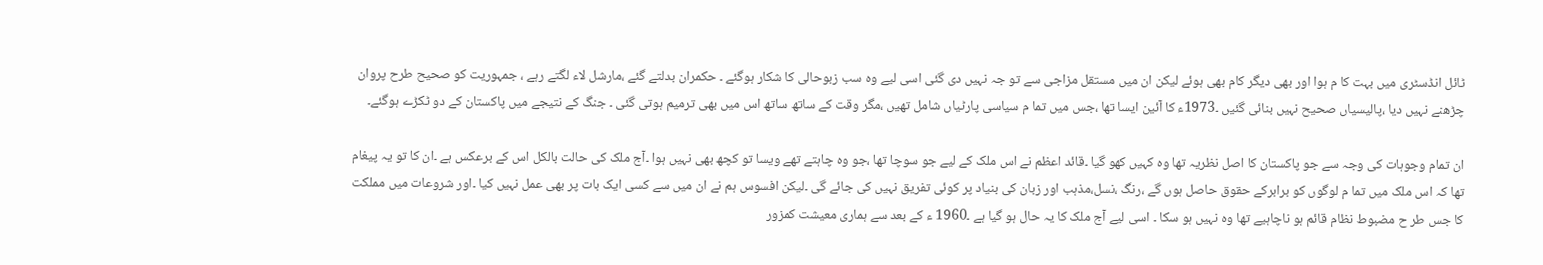ٹائل انڈسٹری میں بہت کا م ہوا اور بھی دیگر کام بھی ہوئے لیکن ان میں مستقل مزاجی سے تو جہ نہیں دی گئی اسی لیے وہ سب زبوحالی کا شکار ہوگئے ۔ حکمران بدلتے گئے ،مارشل لاء لگتے رہے ، جمہوریت کو صحیح طرح پروان چڑھنے نہیں دیا ،پالیسیاں صحیح نہیں بنائی گئیں ۔1973ء کا آئین ایسا تھا ،جس میں تما م سیاسی پارٹیاں شامل تھیں ،مگر وقت کے ساتھ ساتھ اس میں بھی ترمیم ہوتی گئی ۔ جنگ کے نتیجے میں پاکستان کے دو ٹکڑے ہوگئے۔

ان تمام وجوہات کی وجہ سے جو پاکستان کا اصل نظریہ تھا وہ کہیں کھو گیا ۔قائد اعظم نے اس ملک کے لیے جو سوچا تھا ،جو وہ چاہتے تھے ویسا تو کچھ بھی نہیں ہوا ۔آج ملک کی حالت بالکل اس کے برعکس ہے ۔ان کا تو یہ پیغام تھا کہ اس ملک میں تما م لوگوں کو برابرکے حقوق حاصل ہوں گے ،رنگ ،نسل،مذہب اور زبان کی بنیاد پر کوئی تفریق نہیں کی جائے گی ۔لیکن افسوس ہم نے ان میں سے کسی ایک بات پر بھی عمل نہیں کیا ۔اور شروعات میں مملکت کا جس طر ح مضبوط نظام قائم ہو ناچاہیے تھا وہ نہیں ہو سکا ۔ اسی لیے آج ملک کا یہ حال ہو گیا ہے ۔1960 ء کے بعد سے ہماری معیشت کمزور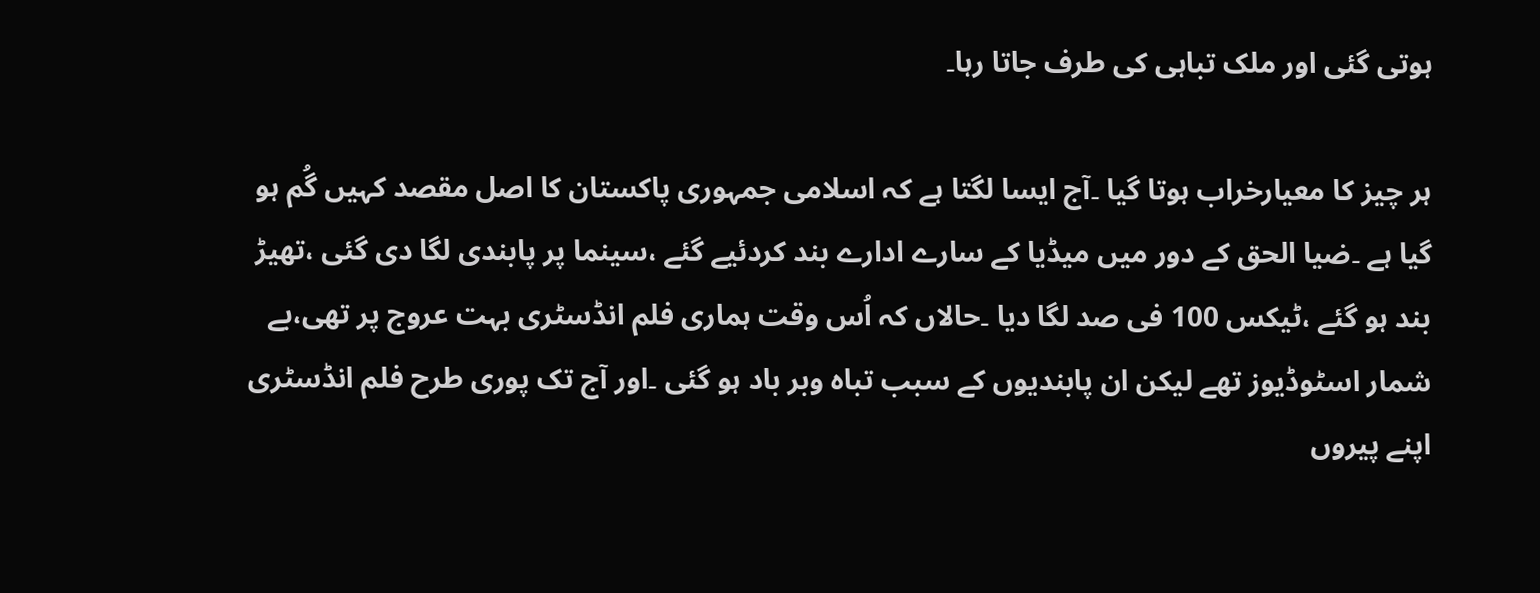ہوتی گئی اور ملک تباہی کی طرف جاتا رہا۔

ہر چیز کا معیارخراب ہوتا گیا ۔آج ایسا لگتا ہے کہ اسلامی جمہوری پاکستان کا اصل مقصد کہیں گُم ہو گیا ہے ۔ضیا الحق کے دور میں میڈیا کے سارے ادارے بند کردئیے گئے ،سینما پر پابندی لگا دی گئی ،تھیڑ بند ہو گئے ،ٹیکس 100 فی صد لگا دیا ۔حالاں کہ اُس وقت ہماری فلم انڈسٹری بہت عروج پر تھی،بے شمار اسٹوڈیوز تھے لیکن ان پابندیوں کے سبب تباہ وبر باد ہو گئی ۔اور آج تک پوری طرح فلم انڈسٹری اپنے پیروں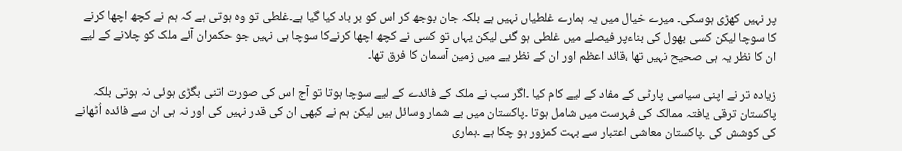پر نہیں کھڑی ہوسکی۔ میرے خیال میں یہ ہمارے غلطیاں نہیں ہے بلکہ جان بوجھ کر اس کو بر باد کیا گیا ہے۔غلطی تو وہ ہوتی ہے کہ ہم نے کچھ اچھا کرنے کا سوچا لیکن کسی بھول کی بناءپر فیصلے میں غلطی ہو گئی لیکن یہاں تو کسی نے کچھ اچھا کرنےکا سوچا ہی نہیں جو حکمران آئے ملک کو چلانے کے لیے ان کا نظر یہ ہی صحیح نہیں تھا ،قائد اعظم اور ان کے نظر یے میں زمین آسمان کا فرق تھا۔

زیادہ تر نے اپنی سیاسی پارٹی کے مفاد کے لیے کام کیا ۔اگر سب نے ملک کے فائدے کے لیے سوچا ہوتا تو آج اس کی صورت اتنی بگڑی ہوئی نہ ہوتی بلکہ پاکستان ترقی یافتہ ممالک کی فہرست میں شامل ہوتا ۔پاکستان میں بے شمار وسائل ہیں لیکن ہم نے کبھی ان کی قدر نہیں کی اور نہ ہی ان سے فائدہ اُٹھانے کی کوشش کی ۔پاکستان معاشی اعتبار سے بہت کمزور ہو چکا ہے ۔ہماری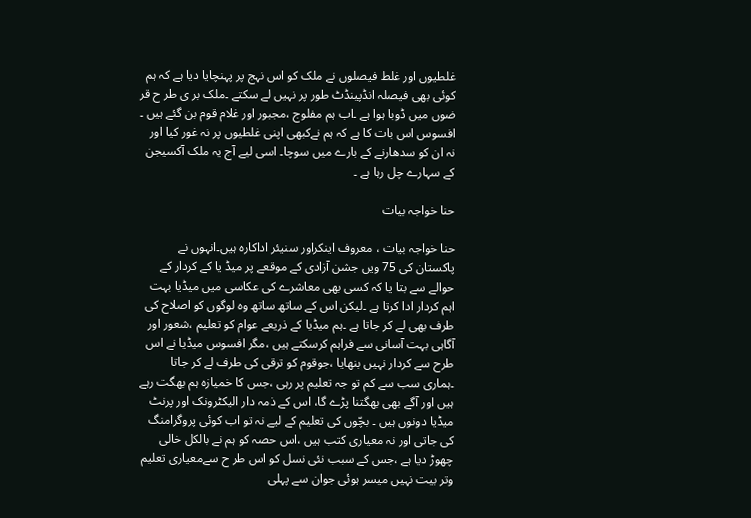غلطیوں اور غلط فیصلوں نے ملک کو اس نہج پر پہنچایا دیا ہے کہ ہم کوئی بھی فیصلہ انڈپینڈٹ طور پر نہیں لے سکتے ۔ملک بر ی طر ح قر ضوں میں ڈوبا ہوا ہے ۔اب ہم مفلوج ،مجبور اور غلام قوم بن گئے ہیں ۔ افسوس اس بات کا ہے کہ ہم نےکبھی اپنی غلطیوں پر نہ غور کیا اور نہ ان کو سدھارنے کے بارے میں سوچا۔ اسی لیے آج یہ ملک آکسیجن کے سہارے چل رہا ہے ۔

حنا خواجہ بیات

حنا خواجہ بیات ، معروف اینکراور سنیئر اداکارہ ہیں۔انہوں نے پاکستان کی 75 ویں جشن آزادی کے موقعے پر میڈ یا کے کردار کے حوالے سے بتا یا کہ کسی بھی معاشرے کی عکاسی میں میڈیا بہت اہم کردار ادا کرتا ہے ۔لیکن اس کے ساتھ ساتھ وہ لوگوں کو اصلاح کی طرف بھی لے کر جاتا ہے ۔ہم میڈیا کے ذریعے عوام کو تعلیم ،شعور اور آگاہی بہت آسانی سے فراہم کرسکتے ہیں ،مگر افسوس میڈیا نے اس طرح سے کردار نہیں بنھایا ،جوقوم کو ترقی کی طرف لے کر جاتا ۔ہماری سب سے کم تو جہ تعلیم پر رہی ،جس کا خمیازہ ہم بھگت رہے ہیں اور آگے بھی بھگتنا پڑے گا، اس کے ذمہ دار الیکٹرونک اور پرنٹ میڈیا دونوں ہیں ۔ بچّوں کی تعلیم کے لیے نہ تو اب کوئی پروگرامنگ کی جاتی اور نہ معیاری کتب ہیں ،اس حصہ کو ہم نے بالکل خالی چھوڑ دیا ہے ،جس کے سبب نئی نسل کو اس طر ح سےمعیاری تعلیم وتر بیت نہیں میسر ہوئی جوان سے پہلی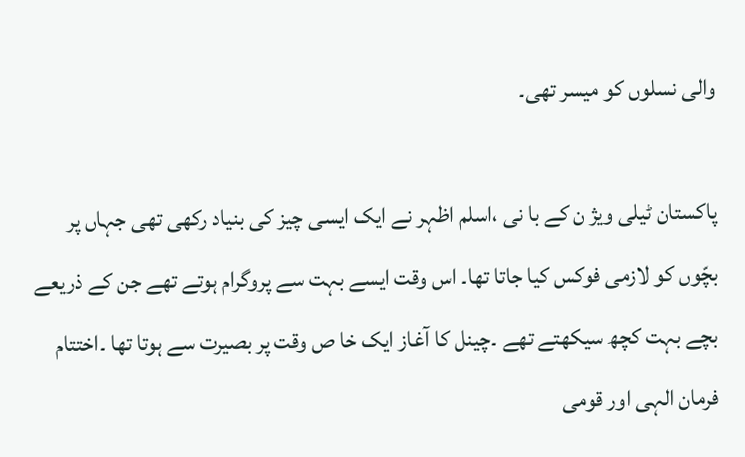والی نسلوں کو میسر تھی۔

پاکستان ٹیلی ویژ ن کے با نی ،اسلم اظہر نے ایک ایسی چیز کی بنیاد رکھی تھی جہاں پر بچّوں کو لازمی فوکس کیا جاتا تھا۔ اس وقت ایسے بہت سے پروگرام ہوتے تھے جن کے ذریعے بچے بہت کچھ سیکھتے تھے ۔چینل کا آغاز ایک خا ص وقت پر بصیرت سے ہوتا تھا ۔اختتام فرمان الہی اور قومی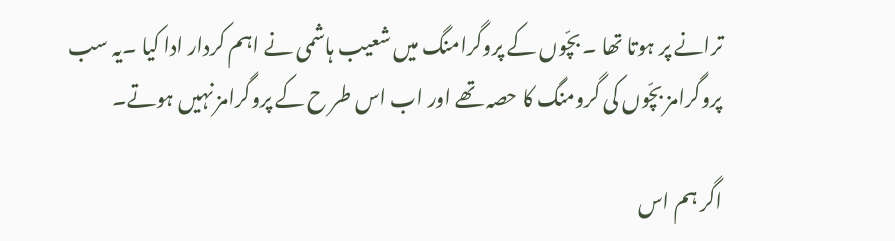ترانے پر ہوتا تھا ۔ بچّوں کے پروگرامنگ میں شعیب ہاشمی نے اہم کردار ادا کیا ۔یہ سب پروگرامز بچّوں کی گرومنگ کا حصہ تھے اور اب اس طر ح کے پروگرامز نہیں ہوتے۔

اگر ہم اس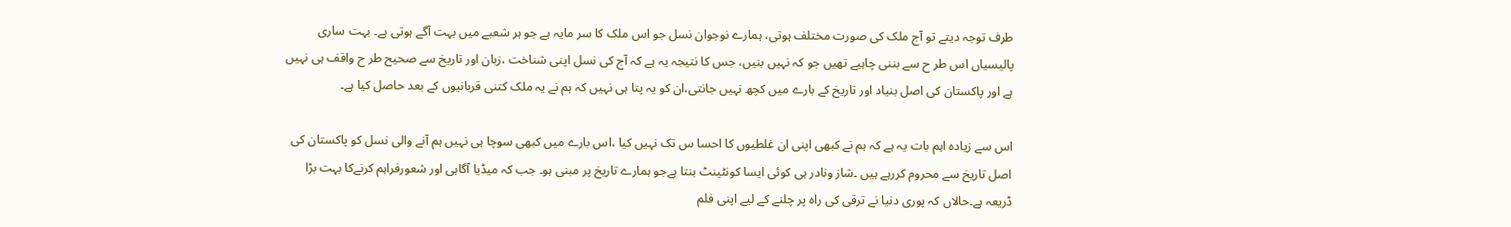طرف توجہ دیتے تو آج ملک کی صورت مختلف ہوتی، ہمارے نوجوان نسل جو اس ملک کا سر مایہ ہے جو ہر شعبے میں بہت آگے ہوتی ہے۔ بہت ساری پالیسیاں اس طر ح سے بننی چاہیے تھیں جو کہ نہیں بنیں، جس کا نتیجہ یہ ہے کہ آج کی نسل اپنی شناخت ،زبان اور تاریخ سے صحیح طر ح واقف ہی نہیں ہے اور پاکستان کی اصل بنیاد اور تاریخ کے بارے میں کچھ نہیں جانتی،ان کو یہ پتا ہی نہیں کہ ہم نے یہ ملک کتنی قربانیوں کے بعد حاصل کیا ہے۔

اس سے زیادہ اہم بات یہ ہے کہ ہم نے کبھی اپنی ان غلطیوں کا احسا س تک نہیں کیا ،اس بارے میں کبھی سوچا ہی نہیں ہم آنے والی نسل کو پاکستان کی اصل تاریخ سے محروم کررہے ہیں ۔شاز ونادر ہی کوئی ایسا کونٹینٹ بنتا ہےجو ہمارے تاریخ پر مبنی ہو۔ جب کہ میڈیا آگاہی اور شعورفراہم کرنےکا بہت بڑا ڈریعہ ہے۔حالاں کہ پوری دنیا نے ترقی کی راہ پر چلنے کے لیے اپنی فلم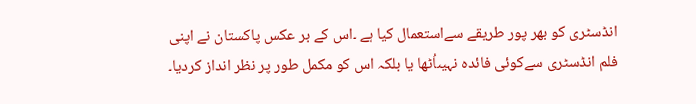انڈسٹری کو بھر پور طریقے سےاستعمال کیا ہے ۔اس کے بر عکس پاکستان نے اپنی فلم انڈسٹری سےکوئی فائدہ نہیںاُٹھا یا بلکہ اس کو مکمل طور پر نظر انداز کردیا۔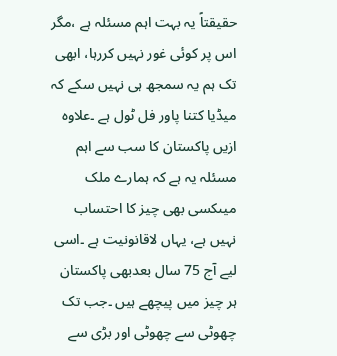حقیقتاً یہ بہت اہم مسئلہ ہے ،مگر اس پر کوئی غور نہیں کررہا، ابھی تک ہم یہ سمجھ ہی نہیں سکے کہ میڈیا کتنا پاور فل ٹول ہے ۔علاوہ ازیں پاکستان کا سب سے اہم مسئلہ یہ ہے کہ ہمارے ملک میںکسی بھی چیز کا احتساب نہیں ہے، یہاں لاقانونیت ہے ۔اسی لیے آج 75 سال بعدبھی پاکستان ہر چیز میں پیچھے ہیں ۔جب تک چھوٹی سے چھوٹی اور بڑی سے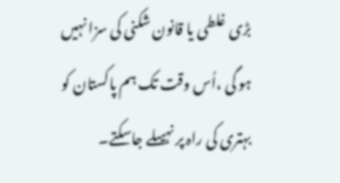بڑی غلطی یا قانون شکنی کی سزا نہیں ہو گی ،اُس وقت تک ہم پاکستان کو بہتری کی راہ پر نہیںلے جاسکتے۔